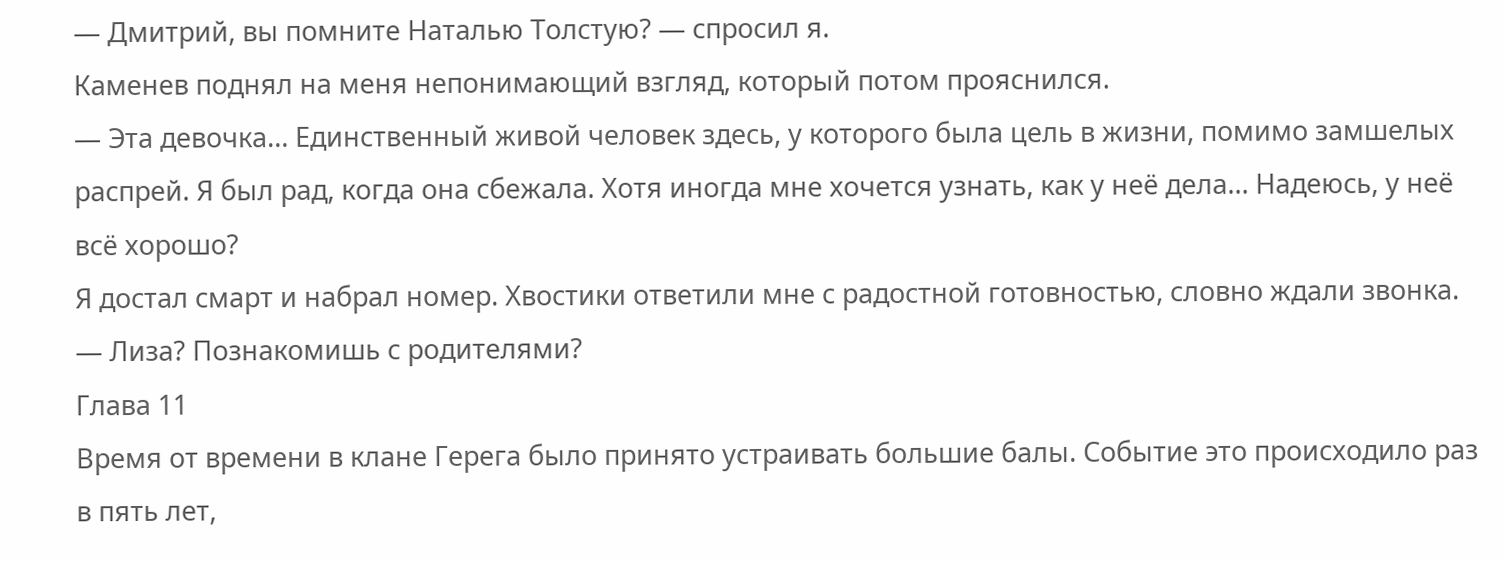— Дмитрий, вы помните Наталью Толстую? — спросил я.
Каменев поднял на меня непонимающий взгляд, который потом прояснился.
— Эта девочка… Единственный живой человек здесь, у которого была цель в жизни, помимо замшелых распрей. Я был рад, когда она сбежала. Хотя иногда мне хочется узнать, как у неё дела… Надеюсь, у неё всё хорошо?
Я достал смарт и набрал номер. Хвостики ответили мне с радостной готовностью, словно ждали звонка.
— Лиза? Познакомишь с родителями?
Глава 11
Время от времени в клане Герега было принято устраивать большие балы. Событие это происходило раз в пять лет,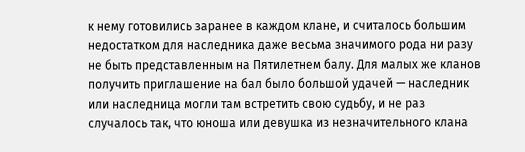к нему готовились заранее в каждом клане, и считалось большим недостатком для наследника даже весьма значимого рода ни разу не быть представленным на Пятилетнем балу. Для малых же кланов получить приглашение на бал было большой удачей — наследник или наследница могли там встретить свою судьбу, и не раз случалось так, что юноша или девушка из незначительного клана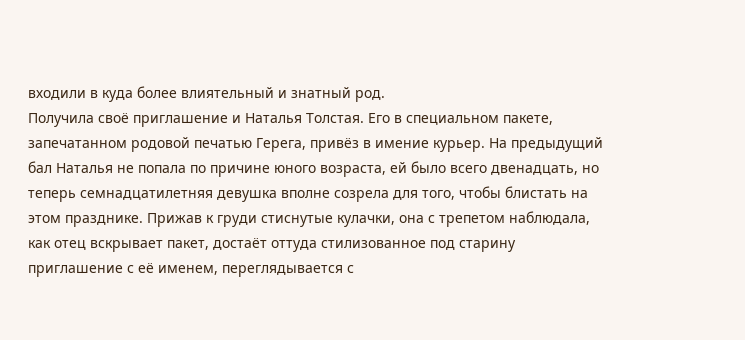входили в куда более влиятельный и знатный род.
Получила своё приглашение и Наталья Толстая. Его в специальном пакете, запечатанном родовой печатью Герега, привёз в имение курьер. На предыдущий бал Наталья не попала по причине юного возраста, ей было всего двенадцать, но теперь семнадцатилетняя девушка вполне созрела для того, чтобы блистать на этом празднике. Прижав к груди стиснутые кулачки, она с трепетом наблюдала, как отец вскрывает пакет, достаёт оттуда стилизованное под старину приглашение с её именем, переглядывается с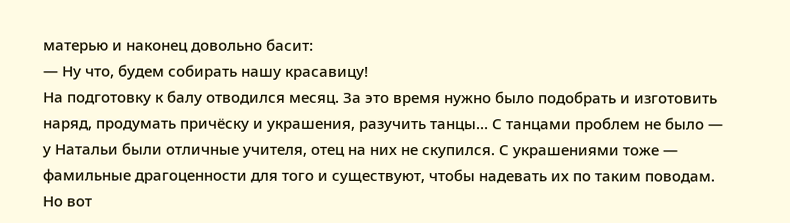матерью и наконец довольно басит:
— Ну что, будем собирать нашу красавицу!
На подготовку к балу отводился месяц. За это время нужно было подобрать и изготовить наряд, продумать причёску и украшения, разучить танцы… С танцами проблем не было — у Натальи были отличные учителя, отец на них не скупился. С украшениями тоже — фамильные драгоценности для того и существуют, чтобы надевать их по таким поводам. Но вот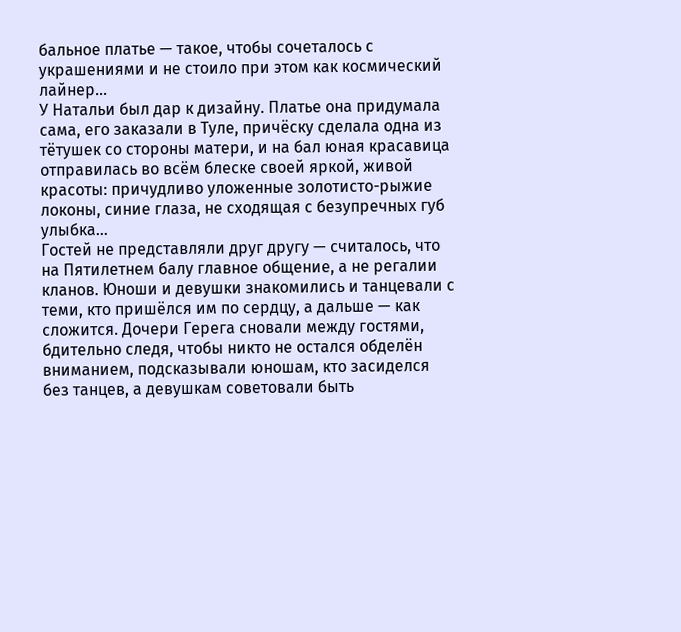бальное платье — такое, чтобы сочеталось с украшениями и не стоило при этом как космический лайнер…
У Натальи был дар к дизайну. Платье она придумала сама, его заказали в Туле, причёску сделала одна из тётушек со стороны матери, и на бал юная красавица отправилась во всём блеске своей яркой, живой красоты: причудливо уложенные золотисто-рыжие локоны, синие глаза, не сходящая с безупречных губ улыбка…
Гостей не представляли друг другу — считалось, что на Пятилетнем балу главное общение, а не регалии кланов. Юноши и девушки знакомились и танцевали с теми, кто пришёлся им по сердцу, а дальше — как сложится. Дочери Герега сновали между гостями, бдительно следя, чтобы никто не остался обделён вниманием, подсказывали юношам, кто засиделся без танцев, а девушкам советовали быть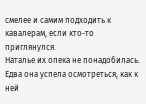смелее и самим подходить к кавалерам, если кто-то приглянулся.
Наталье их опека не понадобилась. Едва она успела осмотреться, как к ней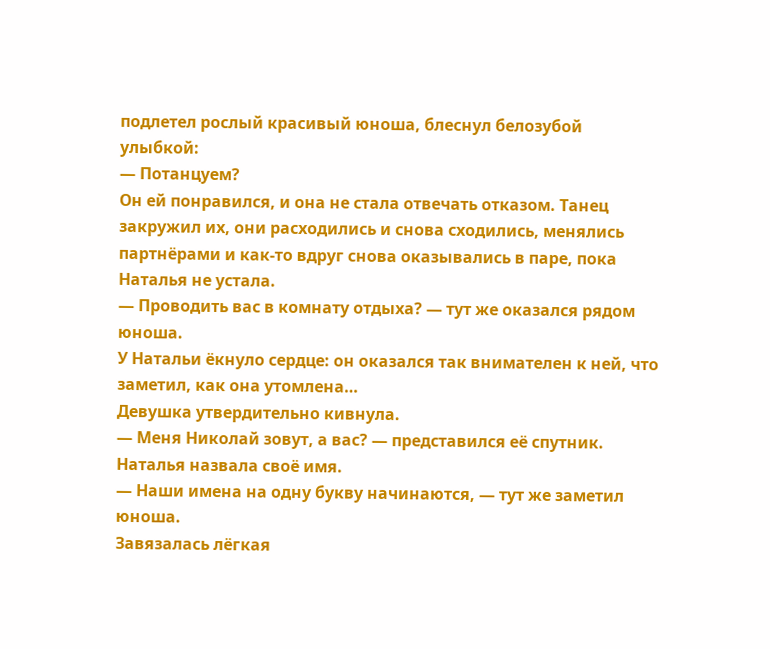подлетел рослый красивый юноша, блеснул белозубой улыбкой:
— Потанцуем?
Он ей понравился, и она не стала отвечать отказом. Танец закружил их, они расходились и снова сходились, менялись партнёрами и как-то вдруг снова оказывались в паре, пока Наталья не устала.
— Проводить вас в комнату отдыха? — тут же оказался рядом юноша.
У Натальи ёкнуло сердце: он оказался так внимателен к ней, что заметил, как она утомлена…
Девушка утвердительно кивнула.
— Меня Николай зовут, а вас? — представился её спутник.
Наталья назвала своё имя.
— Наши имена на одну букву начинаются, — тут же заметил юноша.
Завязалась лёгкая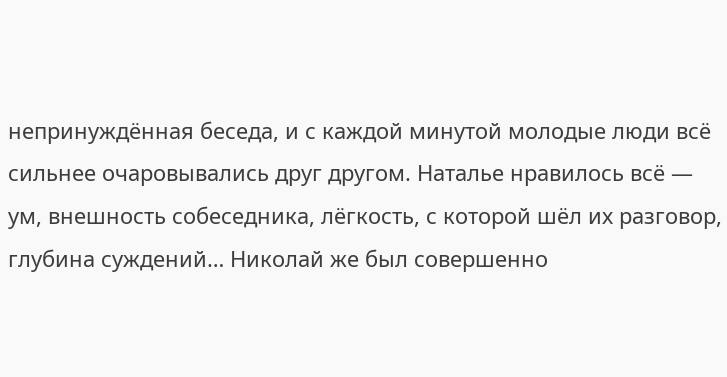непринуждённая беседа, и с каждой минутой молодые люди всё сильнее очаровывались друг другом. Наталье нравилось всё — ум, внешность собеседника, лёгкость, с которой шёл их разговор, глубина суждений… Николай же был совершенно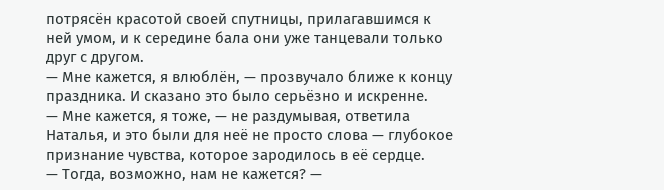потрясён красотой своей спутницы, прилагавшимся к ней умом, и к середине бала они уже танцевали только друг с другом.
— Мне кажется, я влюблён, — прозвучало ближе к концу праздника. И сказано это было серьёзно и искренне.
— Мне кажется, я тоже, — не раздумывая, ответила Наталья, и это были для неё не просто слова — глубокое признание чувства, которое зародилось в её сердце.
— Тогда, возможно, нам не кажется? —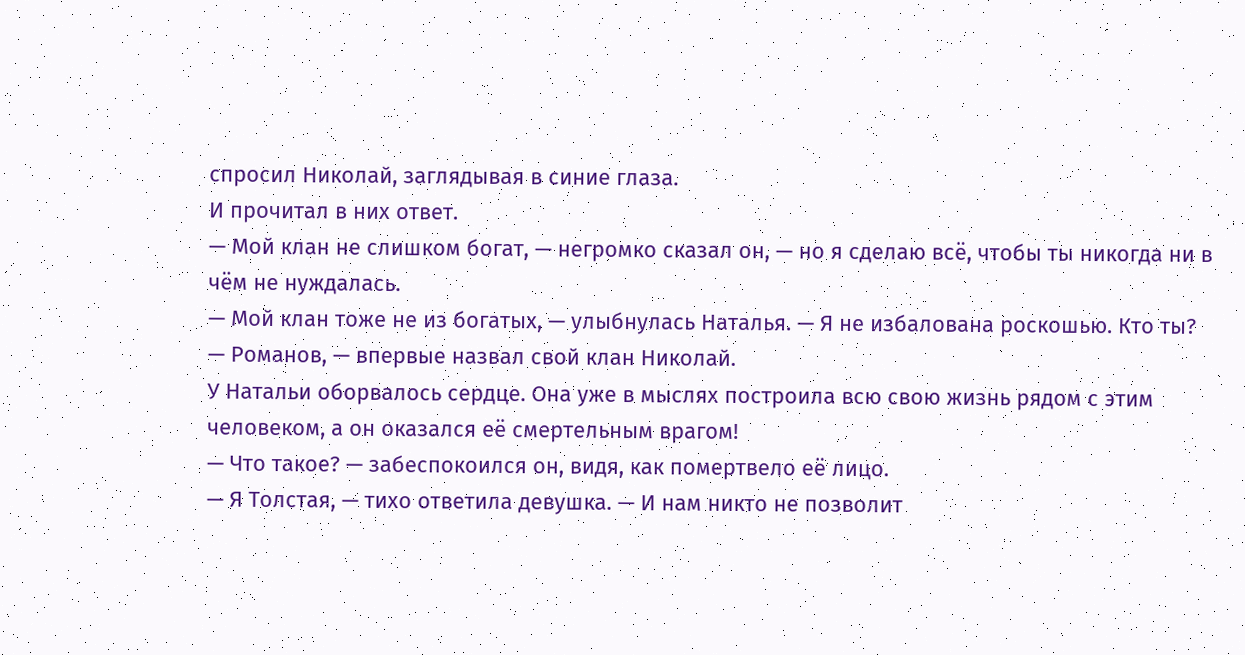спросил Николай, заглядывая в синие глаза.
И прочитал в них ответ.
— Мой клан не слишком богат, — негромко сказал он, — но я сделаю всё, чтобы ты никогда ни в чём не нуждалась.
— Мой клан тоже не из богатых, — улыбнулась Наталья. — Я не избалована роскошью. Кто ты?
— Романов, — впервые назвал свой клан Николай.
У Натальи оборвалось сердце. Она уже в мыслях построила всю свою жизнь рядом с этим человеком, а он оказался её смертельным врагом!
— Что такое? — забеспокоился он, видя, как помертвело её лицо.
— Я Толстая, — тихо ответила девушка. — И нам никто не позволит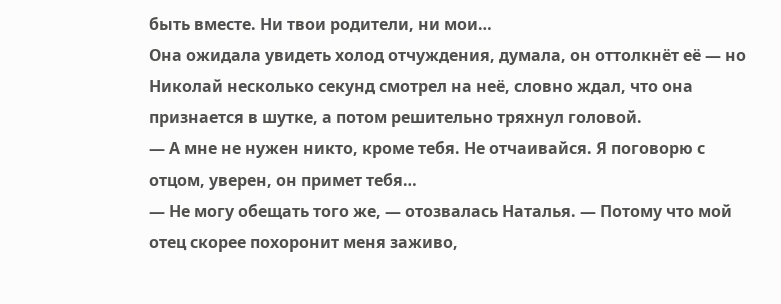быть вместе. Ни твои родители, ни мои…
Она ожидала увидеть холод отчуждения, думала, он оттолкнёт её — но Николай несколько секунд смотрел на неё, словно ждал, что она признается в шутке, а потом решительно тряхнул головой.
— А мне не нужен никто, кроме тебя. Не отчаивайся. Я поговорю с отцом, уверен, он примет тебя…
— Не могу обещать того же, — отозвалась Наталья. — Потому что мой отец скорее похоронит меня заживо,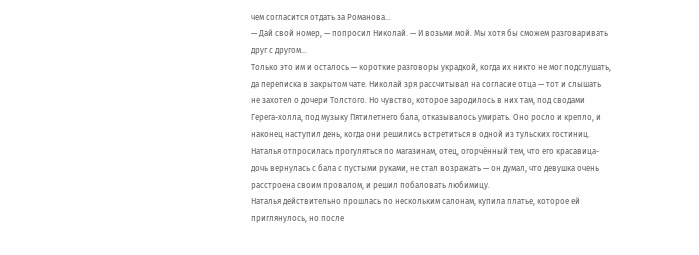чем согласится отдать за Романова…
— Дай свой номер, — попросил Николай. — И возьми мой. Мы хотя бы сможем разговаривать друг с другом…
Только это им и осталось — короткие разговоры украдкой, когда их никто не мог подслушать, да переписка в закрытом чате. Николай зря рассчитывал на согласие отца — тот и слышать не захотел о дочери Толстого. Но чувство, которое зародилось в них там, под сводами Герега-холла, под музыку Пятилетнего бала, отказывалось умирать. Оно росло и крепло, и наконец наступил день, когда они решились встретиться в одной из тульских гостиниц. Наталья отпросилась прогуляться по магазинам, отец, огорчённый тем, что его красавица-дочь вернулась с бала с пустыми руками, не стал возражать — он думал, что девушка очень расстроена своим провалом, и решил побаловать любимицу.
Наталья действительно прошлась по нескольким салонам, купила платье, которое ей приглянулось, но после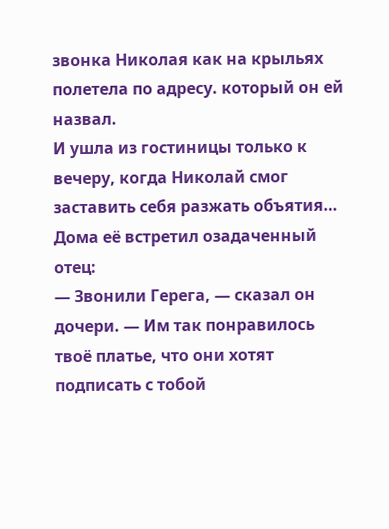звонка Николая как на крыльях полетела по адресу. который он ей назвал.
И ушла из гостиницы только к вечеру, когда Николай смог заставить себя разжать объятия…
Дома её встретил озадаченный отец:
— Звонили Герега, — сказал он дочери. — Им так понравилось твоё платье, что они хотят подписать с тобой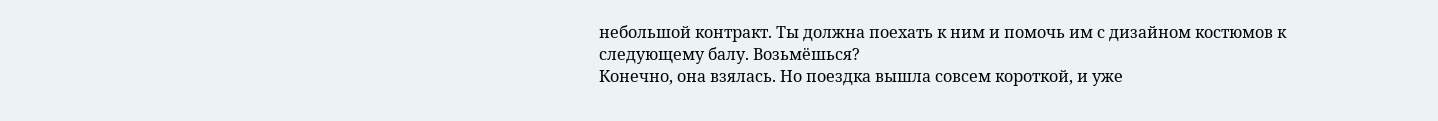небольшой контракт. Ты должна поехать к ним и помочь им с дизайном костюмов к следующему балу. Возьмёшься?
Конечно, она взялась. Но поездка вышла совсем короткой, и уже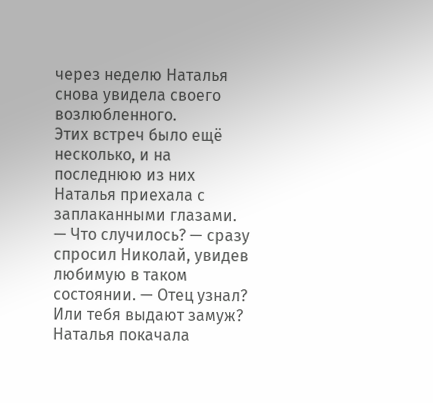через неделю Наталья снова увидела своего возлюбленного.
Этих встреч было ещё несколько, и на последнюю из них Наталья приехала с заплаканными глазами.
— Что случилось? — сразу спросил Николай, увидев любимую в таком состоянии. — Отец узнал? Или тебя выдают замуж?
Наталья покачала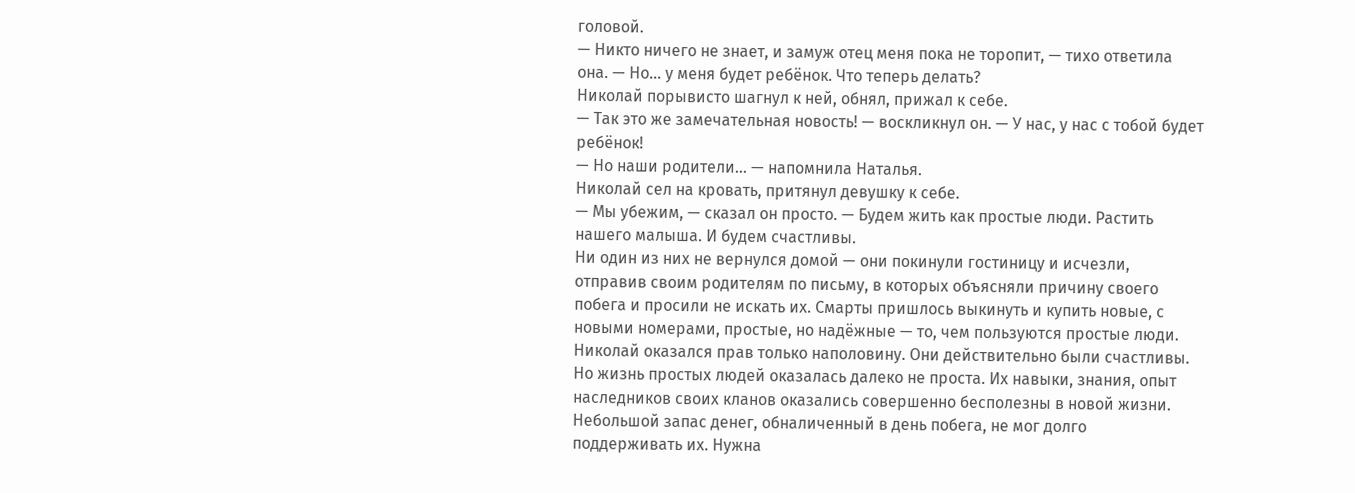головой.
— Никто ничего не знает, и замуж отец меня пока не торопит, — тихо ответила она. — Но… у меня будет ребёнок. Что теперь делать?
Николай порывисто шагнул к ней, обнял, прижал к себе.
— Так это же замечательная новость! — воскликнул он. — У нас, у нас с тобой будет ребёнок!
— Но наши родители… — напомнила Наталья.
Николай сел на кровать, притянул девушку к себе.
— Мы убежим, — сказал он просто. — Будем жить как простые люди. Растить нашего малыша. И будем счастливы.
Ни один из них не вернулся домой — они покинули гостиницу и исчезли, отправив своим родителям по письму, в которых объясняли причину своего побега и просили не искать их. Смарты пришлось выкинуть и купить новые, с новыми номерами, простые, но надёжные — то, чем пользуются простые люди.
Николай оказался прав только наполовину. Они действительно были счастливы.
Но жизнь простых людей оказалась далеко не проста. Их навыки, знания, опыт наследников своих кланов оказались совершенно бесполезны в новой жизни. Небольшой запас денег, обналиченный в день побега, не мог долго поддерживать их. Нужна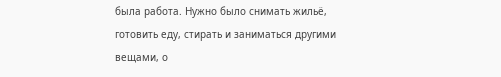была работа. Нужно было снимать жильё, готовить еду, стирать и заниматься другими вещами, о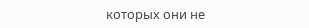которых они не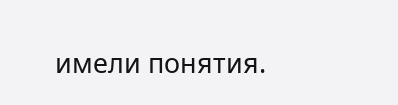имели понятия.